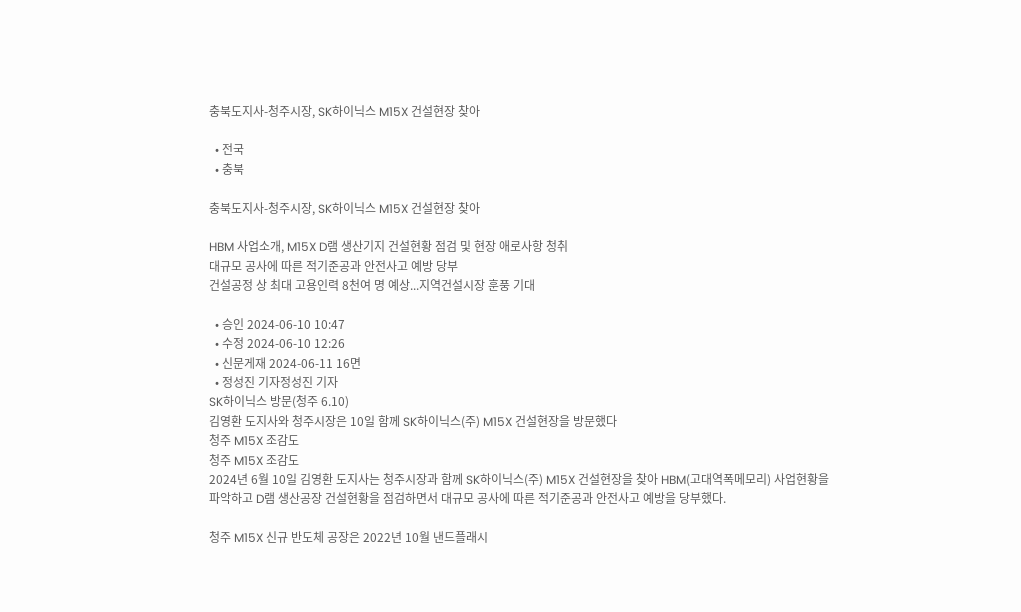충북도지사-청주시장, SK하이닉스 M15X 건설현장 찾아

  • 전국
  • 충북

충북도지사-청주시장, SK하이닉스 M15X 건설현장 찾아

HBM 사업소개, M15X D램 생산기지 건설현황 점검 및 현장 애로사항 청취
대규모 공사에 따른 적기준공과 안전사고 예방 당부
건설공정 상 최대 고용인력 8천여 명 예상...지역건설시장 훈풍 기대

  • 승인 2024-06-10 10:47
  • 수정 2024-06-10 12:26
  • 신문게재 2024-06-11 16면
  • 정성진 기자정성진 기자
SK하이닉스 방문(청주 6.10)
김영환 도지사와 청주시장은 10일 함께 SK하이닉스(주) M15X 건설현장을 방문했다
청주 M15X 조감도
청주 M15X 조감도
2024년 6월 10일 김영환 도지사는 청주시장과 함께 SK하이닉스(주) M15X 건설현장을 찾아 HBM(고대역폭메모리) 사업현황을 파악하고 D램 생산공장 건설현황을 점검하면서 대규모 공사에 따른 적기준공과 안전사고 예방을 당부했다.

청주 M15X 신규 반도체 공장은 2022년 10월 낸드플래시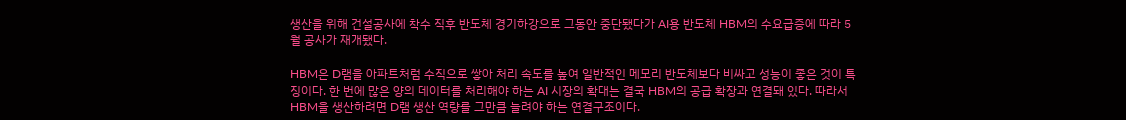생산을 위해 건설공사에 착수 직후 반도체 경기하강으로 그동안 중단됐다가 AI용 반도체 HBM의 수요급증에 따라 5월 공사가 재개됐다.

HBM은 D램을 아파트처럼 수직으로 쌓아 처리 속도를 높여 일반적인 메모리 반도체보다 비싸고 성능이 좋은 것이 특징이다. 한 번에 많은 양의 데이터를 처리해야 하는 AI 시장의 확대는 결국 HBM의 공급 확장과 연결돼 있다. 따라서 HBM을 생산하려면 D램 생산 역량를 그만큼 늘려야 하는 연결구조이다.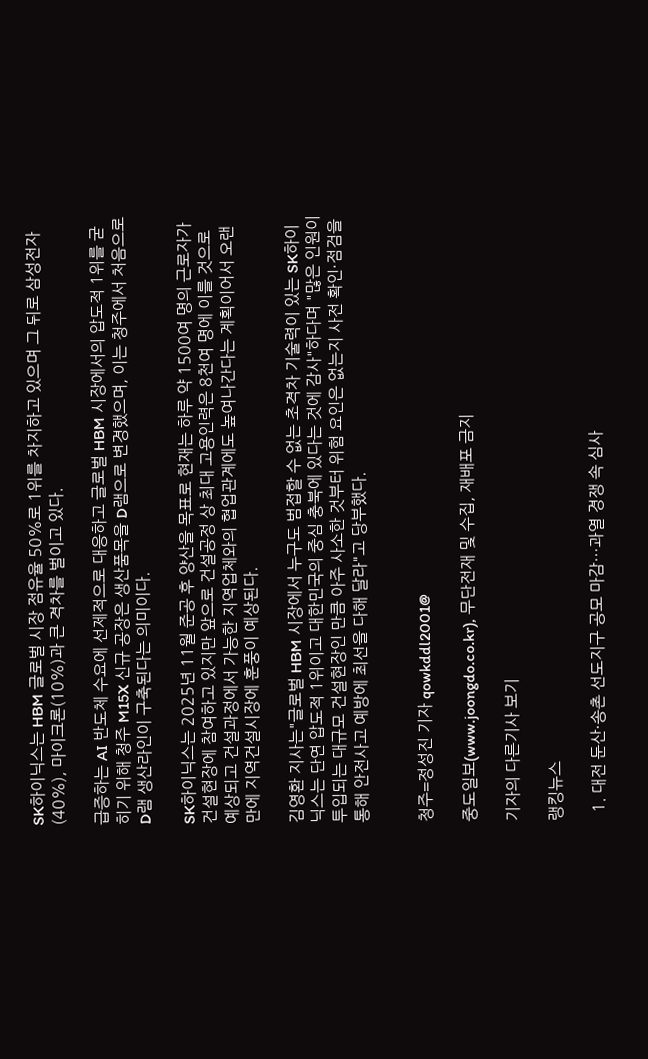SK하이닉스는 HBM 글로벌 시장 점유율 50%로 1위를 차지하고 있으며 그 뒤로 삼성전자(40%), 마이크론(10%)과 큰 격차를 벌이고 있다.

급증하는 AI 반도체 수요에 선제적으로 대응하고 글로벌 HBM 시장에서의 압도적 1위를 굳히기 위해 청주 M15X 신규 공장은 생산품목을 D램으로 변경했으며, 이는 청주에서 처음으로 D램 생산라인이 구축된다는 의미이다.

SK하이닉스는 2025년 11월 준공 후 양산을 목표로 현재는 하루 약 1500여 명의 근로자가 건설현장에 참여하고 있지만 앞으로 건설공정 상 최대 고용인력은 8천여 명에 이를 것으로 예상되고 건설과정에서 가능한 지역업체와의 협업관계에도 높여나간다는 계획이어서 오랜만에 지역건설시장에 훈풍이 예상된다.

김영환 지사는"글로벌 HBM 시장에서 누구도 범접할 수 없는 초격차 기술력이 있는 SK하이닉스는 단연 압도적 1위이고 대한민국의 중심 충북에 있다는 것에 감사"하다며 "많은 인원이 투입되는 대규모 건설현장인 만큼 아주 사소한 것부터 위험 요인은 없는지 사전 확인·점검을 통해 안전사고 예방에 최선을 다해 달라"고 당부했다.


청주=정성진 기자 qowkddl2001@

중도일보(www.joongdo.co.kr), 무단전재 및 수집, 재배포 금지

기자의 다른기사 보기

랭킹뉴스

  1. 대전 둔산·송촌 선도지구 공모 마감…과열 경쟁 속 심사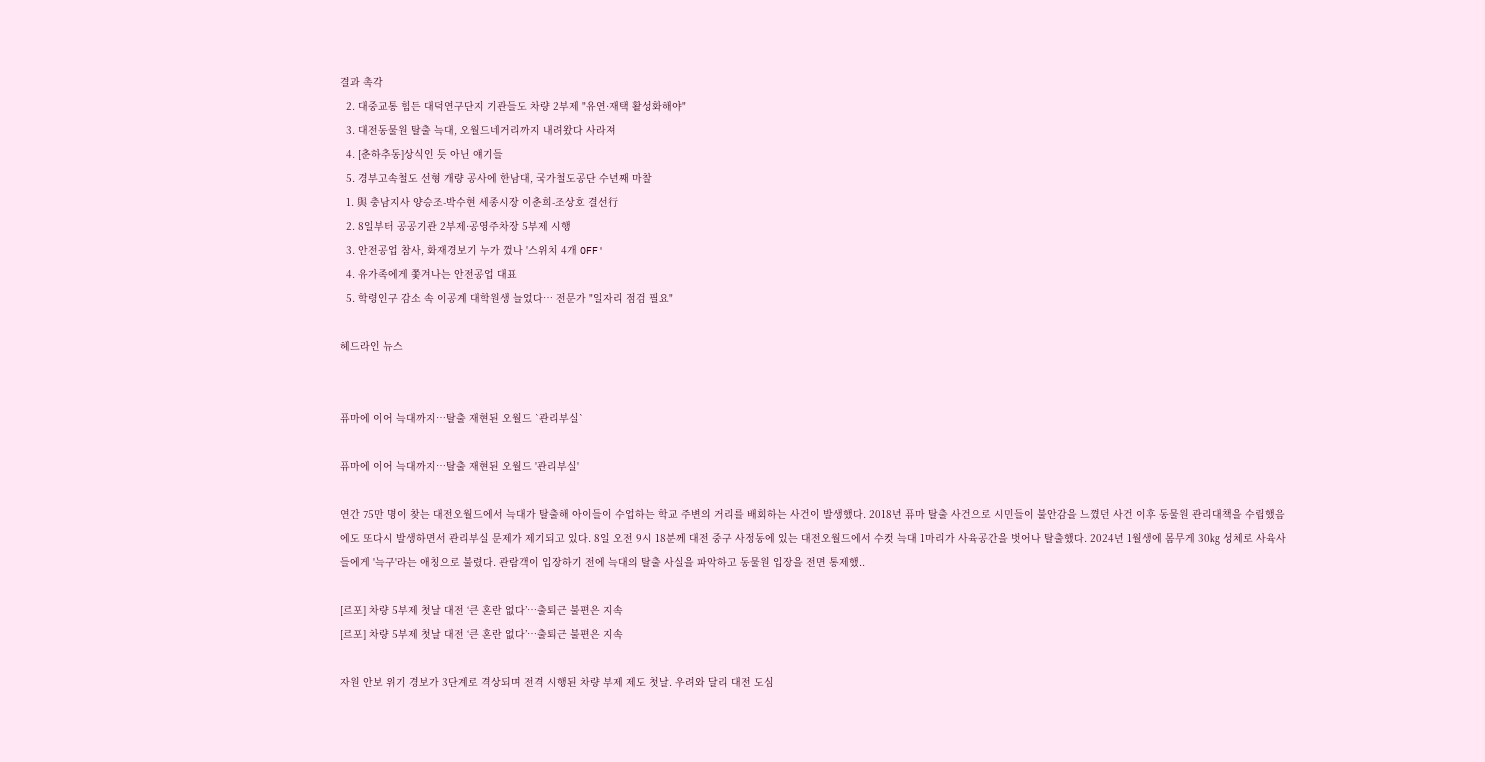결과 촉각
  2. 대중교통 힘든 대덕연구단지 기관들도 차량 2부제 "유연·재택 활성화해야"
  3. 대전동물원 탈출 늑대, 오월드네거리까지 내려왔다 사라져
  4. [춘하추동]상식인 듯 아닌 얘기들
  5. 경부고속철도 선형 개량 공사에 한남대, 국가철도공단 수년째 마찰
  1. 與 충남지사 양승조-박수현 세종시장 이춘희-조상호 결선行
  2. 8일부터 공공기관 2부제·공영주차장 5부제 시행
  3. 안전공업 참사, 화재경보기 누가 껐나 '스위치 4개 OFF'
  4. 유가족에게 쫓겨나는 안전공업 대표
  5. 학령인구 감소 속 이공계 대학원생 늘었다… 전문가 "일자리 점검 필요"

헤드라인 뉴스


퓨마에 이어 늑대까지…탈출 재현된 오월드 `관리부실`

퓨마에 이어 늑대까지…탈출 재현된 오월드 '관리부실'

연간 75만 명이 찾는 대전오월드에서 늑대가 탈출해 아이들이 수업하는 학교 주변의 거리를 배회하는 사건이 발생했다. 2018년 퓨마 탈출 사건으로 시민들이 불안감을 느꼈던 사건 이후 동물원 관리대책을 수립했음에도 또다시 발생하면서 관리부실 문제가 제기되고 있다. 8일 오전 9시 18분께 대전 중구 사정동에 있는 대전오월드에서 수컷 늑대 1마리가 사육공간을 벗어나 탈출했다. 2024년 1월생에 몸무게 30㎏ 성체로 사육사들에게 '늑구'라는 애칭으로 불렸다. 관람객이 입장하기 전에 늑대의 탈출 사실을 파악하고 동물원 입장을 전면 통제했..

[르포] 차량 5부제 첫날 대전 ‘큰 혼란 없다’…출퇴근 불편은 지속
[르포] 차량 5부제 첫날 대전 ‘큰 혼란 없다’…출퇴근 불편은 지속

자원 안보 위기 경보가 3단계로 격상되며 전격 시행된 차량 부제 제도 첫날. 우려와 달리 대전 도심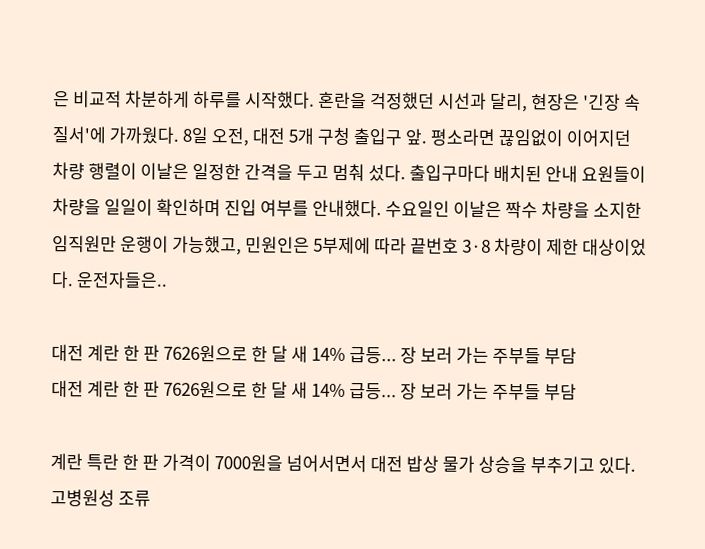은 비교적 차분하게 하루를 시작했다. 혼란을 걱정했던 시선과 달리, 현장은 '긴장 속 질서'에 가까웠다. 8일 오전, 대전 5개 구청 출입구 앞. 평소라면 끊임없이 이어지던 차량 행렬이 이날은 일정한 간격을 두고 멈춰 섰다. 출입구마다 배치된 안내 요원들이 차량을 일일이 확인하며 진입 여부를 안내했다. 수요일인 이날은 짝수 차량을 소지한 임직원만 운행이 가능했고, 민원인은 5부제에 따라 끝번호 3·8 차량이 제한 대상이었다. 운전자들은..

대전 계란 한 판 7626원으로 한 달 새 14% 급등... 장 보러 가는 주부들 부담
대전 계란 한 판 7626원으로 한 달 새 14% 급등... 장 보러 가는 주부들 부담

계란 특란 한 판 가격이 7000원을 넘어서면서 대전 밥상 물가 상승을 부추기고 있다. 고병원성 조류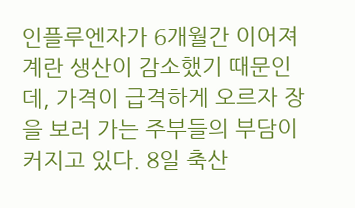인플루엔자가 6개월간 이어져 계란 생산이 감소했기 때문인데, 가격이 급격하게 오르자 장을 보러 가는 주부들의 부담이 커지고 있다. 8일 축산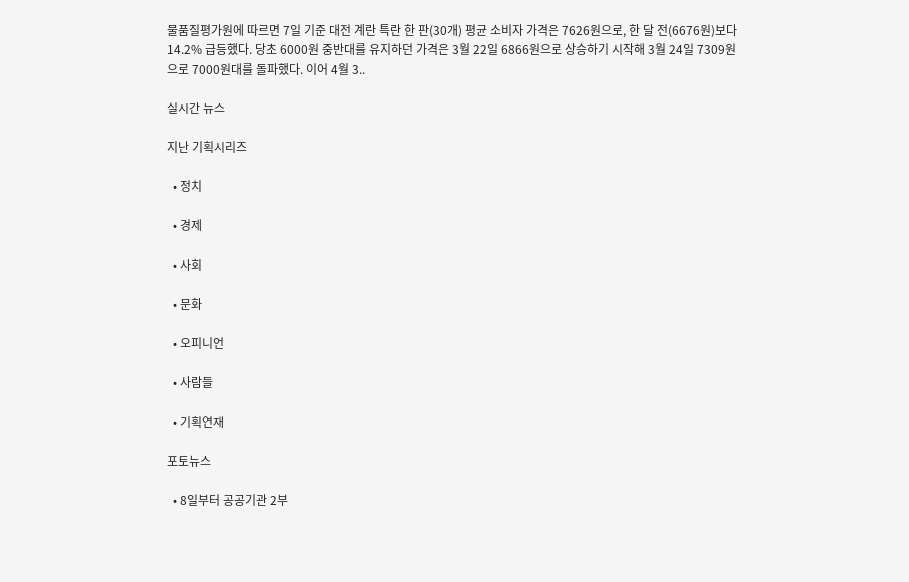물품질평가원에 따르면 7일 기준 대전 계란 특란 한 판(30개) 평균 소비자 가격은 7626원으로, 한 달 전(6676원)보다 14.2% 급등했다. 당초 6000원 중반대를 유지하던 가격은 3월 22일 6866원으로 상승하기 시작해 3월 24일 7309원으로 7000원대를 돌파했다. 이어 4월 3..

실시간 뉴스

지난 기획시리즈

  • 정치

  • 경제

  • 사회

  • 문화

  • 오피니언

  • 사람들

  • 기획연재

포토뉴스

  • 8일부터 공공기관 2부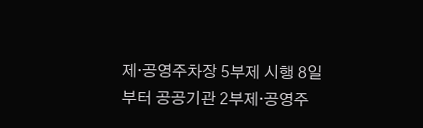제·공영주차장 5부제 시행 8일부터 공공기관 2부제·공영주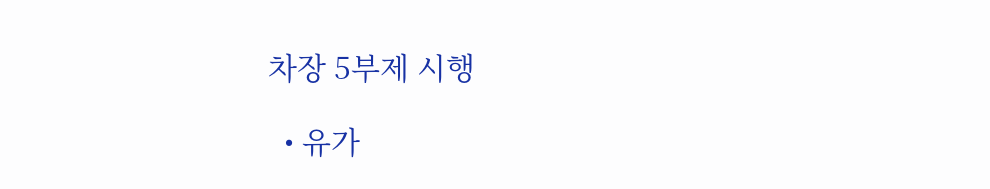차장 5부제 시행

  • 유가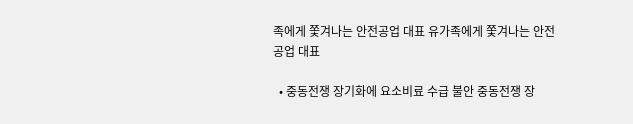족에게 쫓겨나는 안전공업 대표 유가족에게 쫓겨나는 안전공업 대표

  • 중동전쟁 장기화에 요소비료 수급 불안 중동전쟁 장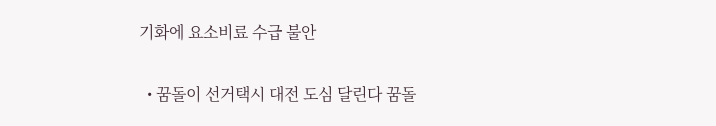기화에 요소비료 수급 불안

  • 꿈돌이 선거택시 대전 도심 달린다 꿈돌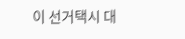이 선거택시 대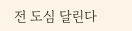전 도심 달린다